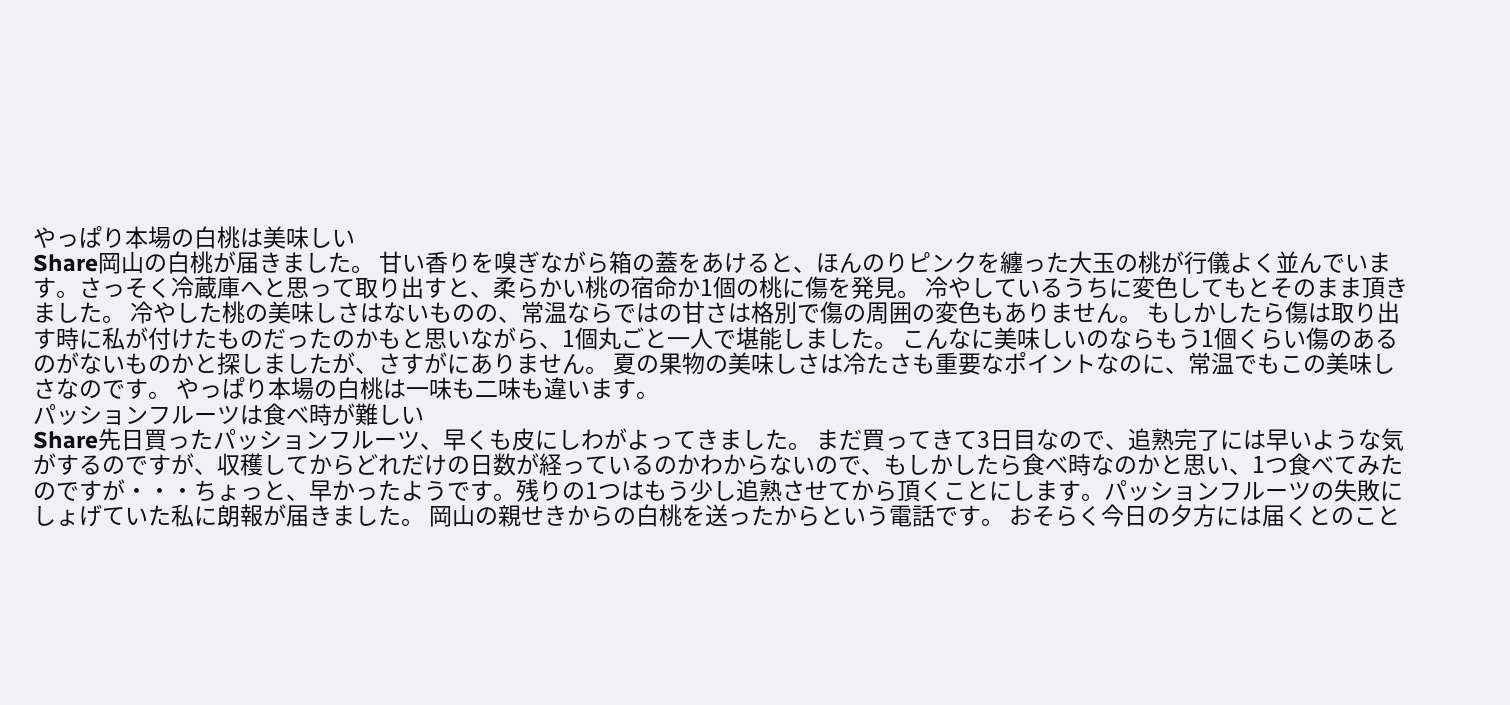やっぱり本場の白桃は美味しい
Share岡山の白桃が届きました。 甘い香りを嗅ぎながら箱の蓋をあけると、ほんのりピンクを纏った大玉の桃が行儀よく並んでいます。さっそく冷蔵庫へと思って取り出すと、柔らかい桃の宿命か1個の桃に傷を発見。 冷やしているうちに変色してもとそのまま頂きました。 冷やした桃の美味しさはないものの、常温ならではの甘さは格別で傷の周囲の変色もありません。 もしかしたら傷は取り出す時に私が付けたものだったのかもと思いながら、1個丸ごと一人で堪能しました。 こんなに美味しいのならもう1個くらい傷のあるのがないものかと探しましたが、さすがにありません。 夏の果物の美味しさは冷たさも重要なポイントなのに、常温でもこの美味しさなのです。 やっぱり本場の白桃は一味も二味も違います。
パッションフルーツは食べ時が難しい
Share先日買ったパッションフルーツ、早くも皮にしわがよってきました。 まだ買ってきて3日目なので、追熟完了には早いような気がするのですが、収穫してからどれだけの日数が経っているのかわからないので、もしかしたら食べ時なのかと思い、1つ食べてみたのですが・・・ちょっと、早かったようです。残りの1つはもう少し追熟させてから頂くことにします。パッションフルーツの失敗にしょげていた私に朗報が届きました。 岡山の親せきからの白桃を送ったからという電話です。 おそらく今日の夕方には届くとのこと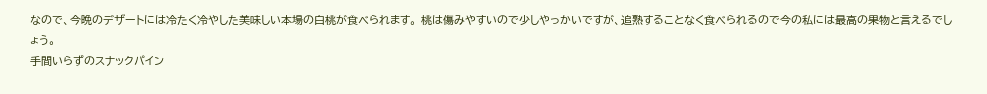なので、今晩のデザートには冷たく冷やした美味しい本場の白桃が食べられます。 桃は傷みやすいので少しやっかいですが、追熟することなく食べられるので今の私には最高の果物と言えるでしょう。
手間いらずのスナックパイン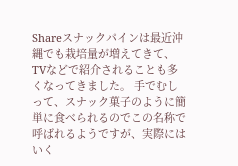Shareスナックパインは最近沖縄でも栽培量が増えてきて、TVなどで紹介されることも多くなってきました。 手でむしって、スナック菓子のように簡単に食べられるのでこの名称で呼ばれるようですが、実際にはいく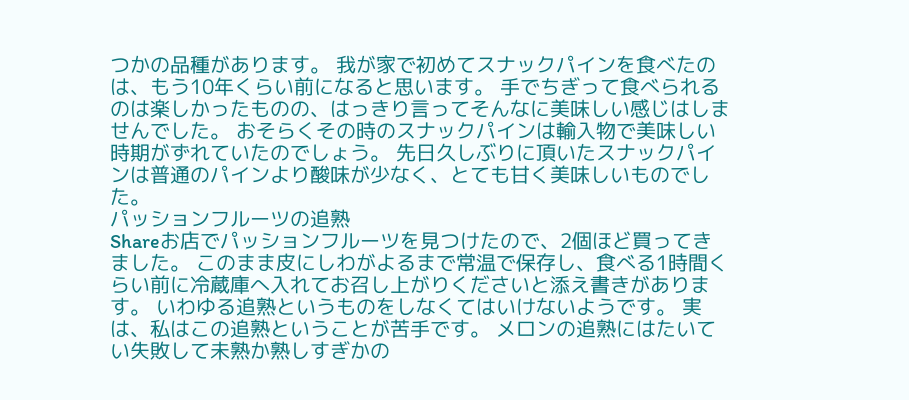つかの品種があります。 我が家で初めてスナックパインを食べたのは、もう10年くらい前になると思います。 手でちぎって食べられるのは楽しかったものの、はっきり言ってそんなに美味しい感じはしませんでした。 おそらくその時のスナックパインは輸入物で美味しい時期がずれていたのでしょう。 先日久しぶりに頂いたスナックパインは普通のパインより酸味が少なく、とても甘く美味しいものでした。
パッションフルーツの追熟
Shareお店でパッションフルーツを見つけたので、2個ほど買ってきました。 このまま皮にしわがよるまで常温で保存し、食べる1時間くらい前に冷蔵庫へ入れてお召し上がりくださいと添え書きがあります。 いわゆる追熟というものをしなくてはいけないようです。 実は、私はこの追熟ということが苦手です。 メロンの追熟にはたいてい失敗して未熟か熟しすぎかの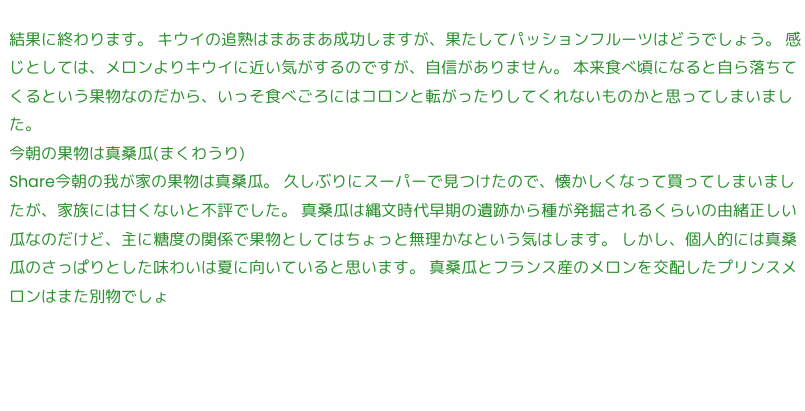結果に終わります。 キウイの追熟はまあまあ成功しますが、果たしてパッションフルーツはどうでしょう。 感じとしては、メロンよりキウイに近い気がするのですが、自信がありません。 本来食べ頃になると自ら落ちてくるという果物なのだから、いっそ食べごろにはコロンと転がったりしてくれないものかと思ってしまいました。
今朝の果物は真桑瓜(まくわうり)
Share今朝の我が家の果物は真桑瓜。 久しぶりにスーパーで見つけたので、懐かしくなって買ってしまいましたが、家族には甘くないと不評でした。 真桑瓜は縄文時代早期の遺跡から種が発掘されるくらいの由緒正しい瓜なのだけど、主に糖度の関係で果物としてはちょっと無理かなという気はします。 しかし、個人的には真桑瓜のさっぱりとした味わいは夏に向いていると思います。 真桑瓜とフランス産のメロンを交配したプリンスメロンはまた別物でしょ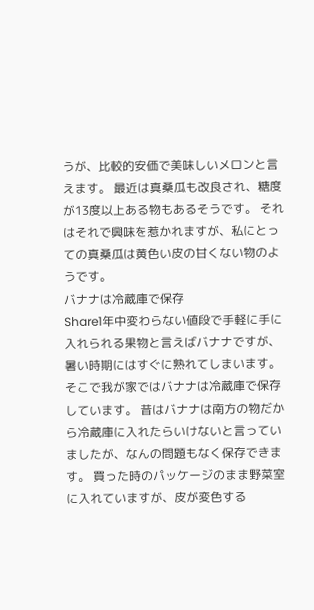うが、比較的安価で美味しいメロンと言えます。 最近は真桑瓜も改良され、糖度が13度以上ある物もあるそうです。 それはそれで興味を惹かれますが、私にとっての真桑瓜は黄色い皮の甘くない物のようです。
バナナは冷蔵庫で保存
Share1年中変わらない値段で手軽に手に入れられる果物と言えばバナナですが、暑い時期にはすぐに熟れてしまいます。 そこで我が家ではバナナは冷蔵庫で保存しています。 昔はバナナは南方の物だから冷蔵庫に入れたらいけないと言っていましたが、なんの問題もなく保存できます。 買った時のパッケージのまま野菜室に入れていますが、皮が変色する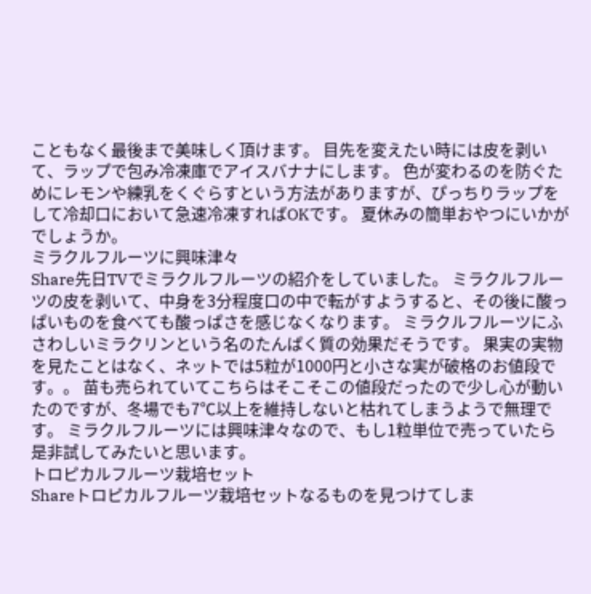こともなく最後まで美味しく頂けます。 目先を変えたい時には皮を剥いて、ラップで包み冷凍庫でアイスバナナにします。 色が変わるのを防ぐためにレモンや練乳をくぐらすという方法がありますが、ぴっちりラップをして冷却口において急速冷凍すればOKです。 夏休みの簡単おやつにいかがでしょうか。
ミラクルフルーツに興味津々
Share先日TVでミラクルフルーツの紹介をしていました。 ミラクルフルーツの皮を剥いて、中身を3分程度口の中で転がすようすると、その後に酸っぱいものを食べても酸っぱさを感じなくなります。 ミラクルフルーツにふさわしいミラクリンという名のたんぱく質の効果だそうです。 果実の実物を見たことはなく、ネットでは5粒が1000円と小さな実が破格のお値段です。。 苗も売られていてこちらはそこそこの値段だったので少し心が動いたのですが、冬場でも7℃以上を維持しないと枯れてしまうようで無理です。 ミラクルフルーツには興味津々なので、もし1粒単位で売っていたら是非試してみたいと思います。
トロピカルフルーツ栽培セット
Shareトロピカルフルーツ栽培セットなるものを見つけてしま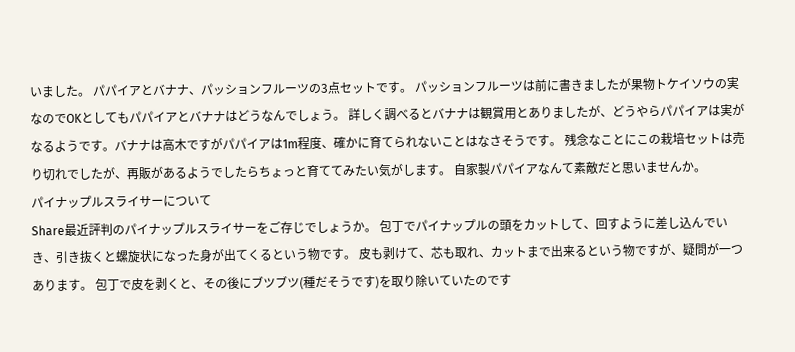いました。 パパイアとバナナ、パッションフルーツの3点セットです。 パッションフルーツは前に書きましたが果物トケイソウの実なのでOKとしてもパパイアとバナナはどうなんでしょう。 詳しく調べるとバナナは観賞用とありましたが、どうやらパパイアは実がなるようです。バナナは高木ですがパパイアは1m程度、確かに育てられないことはなさそうです。 残念なことにこの栽培セットは売り切れでしたが、再販があるようでしたらちょっと育ててみたい気がします。 自家製パパイアなんて素敵だと思いませんか。
パイナップルスライサーについて
Share最近評判のパイナップルスライサーをご存じでしょうか。 包丁でパイナップルの頭をカットして、回すように差し込んでいき、引き抜くと螺旋状になった身が出てくるという物です。 皮も剥けて、芯も取れ、カットまで出来るという物ですが、疑問が一つあります。 包丁で皮を剥くと、その後にブツブツ(種だそうです)を取り除いていたのです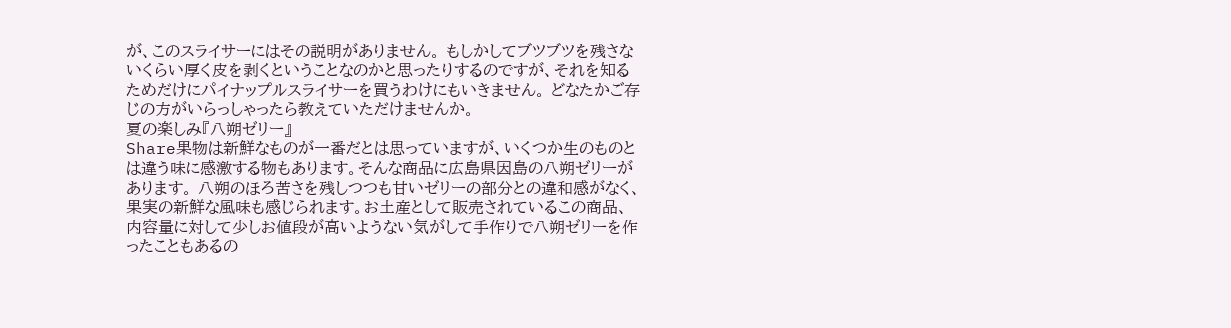が、このスライサーにはその説明がありません。 もしかしてブツブツを残さないくらい厚く皮を剥くということなのかと思ったりするのですが、それを知るためだけにパイナップルスライサーを買うわけにもいきません。 どなたかご存じの方がいらっしゃったら教えていただけませんか。
夏の楽しみ『八朔ゼリー』
Share果物は新鮮なものが一番だとは思っていますが、いくつか生のものとは違う味に感激する物もあります。そんな商品に広島県因島の八朔ゼリーがあります。 八朔のほろ苦さを残しつつも甘いゼリーの部分との違和感がなく、果実の新鮮な風味も感じられます。お土産として販売されているこの商品、内容量に対して少しお値段が高いようない気がして手作りで八朔ゼリーを作ったこともあるの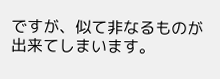ですが、似て非なるものが出来てしまいます。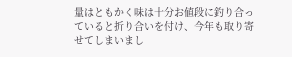量はともかく味は十分お値段に釣り合っていると折り合いを付け、今年も取り寄せてしまいまし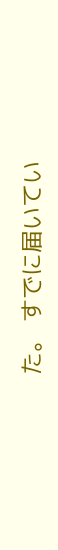た。 すでに届いてい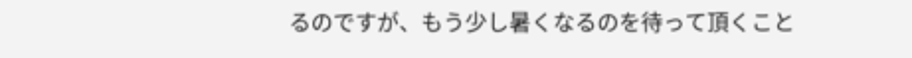るのですが、もう少し暑くなるのを待って頂くこと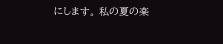にします。 私の夏の楽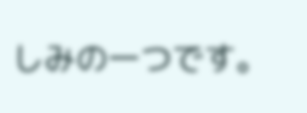しみの一つです。